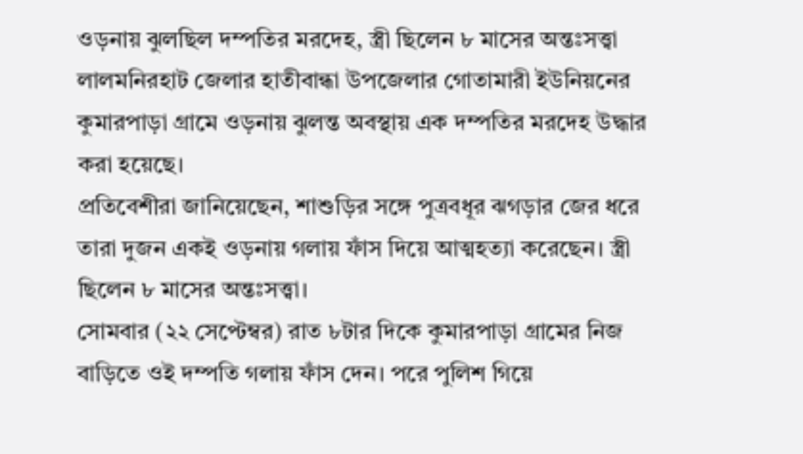ওড়নায় ঝুলছিল দম্পতির মরদেহ, স্ত্রী ছিলেন ৮ মাসের অন্তঃসত্ত্বা
লালমনিরহাট জেলার হাতীবান্ধা উপজেলার গোতামারী ইউনিয়নের কুমারপাড়া গ্রামে ওড়নায় ঝুলন্ত অবস্থায় এক দম্পতির মরদেহ উদ্ধার করা হয়েছে।
প্রতিবেশীরা জানিয়েছেন, শাশুড়ির সঙ্গে পুত্রবধূর ঝগড়ার জের ধরে তারা দুজন একই ওড়নায় গলায় ফাঁস দিয়ে আত্মহত্যা করেছেন। স্ত্রী ছিলেন ৮ মাসের অন্তঃসত্ত্বা।
সোমবার (২২ সেপ্টেম্বর) রাত ৮টার দিকে কুমারপাড়া গ্রামের নিজ বাড়িতে ওই দম্পতি গলায় ফাঁস দেন। পরে পুলিশ গিয়ে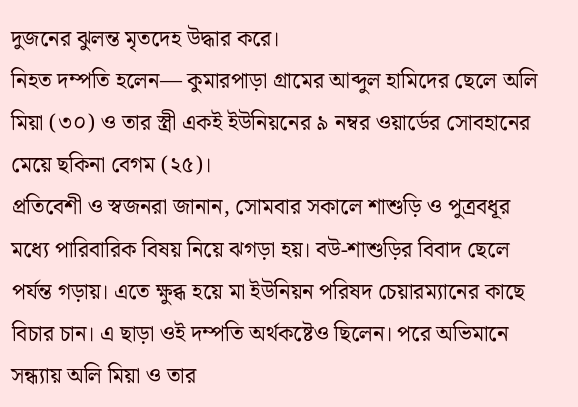দুজনের ঝুলন্ত মৃতদেহ উদ্ধার করে।
নিহত দম্পতি হলেন— কুমারপাড়া গ্রামের আব্দুল হামিদের ছেলে অলি মিয়া (৩০) ও তার স্ত্রী একই ইউনিয়নের ৯ নম্বর ওয়ার্ডের সোবহানের মেয়ে ছকিনা বেগম (২৫)।
প্রতিবেশী ও স্বজনরা জানান, সোমবার সকালে শাশুড়ি ও পুত্রবধূর মধ্যে পারিবারিক বিষয় নিয়ে ঝগড়া হয়। বউ-শাশুড়ির বিবাদ ছেলে পর্যন্ত গড়ায়। এতে ক্ষুব্ধ হয়ে মা ইউনিয়ন পরিষদ চেয়ারম্যানের কাছে বিচার চান। এ ছাড়া ওই দম্পতি অর্থকষ্টেও ছিলেন। পরে অভিমানে সন্ধ্যায় অলি মিয়া ও তার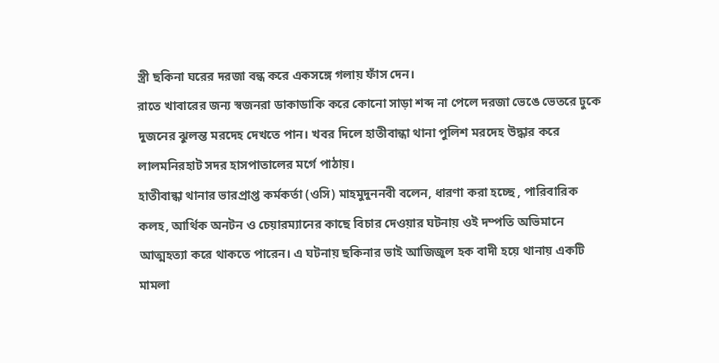স্ত্রী ছকিনা ঘরের দরজা বন্ধ করে একসঙ্গে গলায় ফাঁস দেন।
রাতে খাবারের জন্য স্বজনরা ডাকাডাকি করে কোনো সাড়া শব্দ না পেলে দরজা ভেঙে ভেতরে ঢুকে দুজনের ঝুলন্ত মরদেহ দেখতে পান। খবর দিলে হাতীবান্ধা থানা পুলিশ মরদেহ উদ্ধার করে লালমনিরহাট সদর হাসপাতালের মর্গে পাঠায়।
হাতীবান্ধা থানার ভারপ্রাপ্ত কর্মকর্তা (ওসি) মাহমুদুননবী বলেন, ধারণা করা হচ্ছে , পারিবারিক কলহ, আর্থিক অনটন ও চেয়ারম্যানের কাছে বিচার দেওয়ার ঘটনায় ওই দম্পতি অভিমানে আত্মহত্যা করে থাকতে পারেন। এ ঘটনায় ছকিনার ভাই আজিজুল হক বাদী হয়ে থানায় একটি মামলা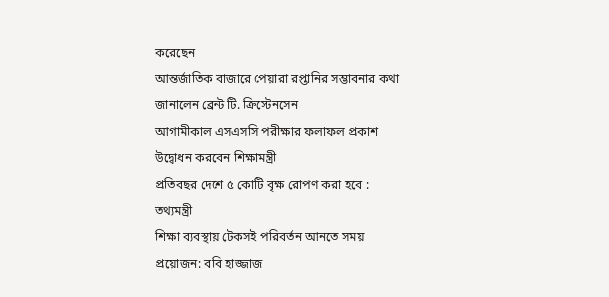করেছেন
আন্তর্জাতিক বাজারে পেয়ারা রপ্তানির সম্ভাবনার কথা জানালেন ব্রেন্ট টি. ক্রিস্টেনসেন
আগামীকাল এসএসসি পরীক্ষার ফলাফল প্রকাশ উদ্বোধন করবেন শিক্ষামন্ত্রী
প্রতিবছর দেশে ৫ কোটি বৃক্ষ রোপণ করা হবে : তথ্যমন্ত্রী
শিক্ষা ব্যবস্থায় টেকসই পরিবর্তন আনতে সময় প্রয়োজন: ববি হাজ্জাজ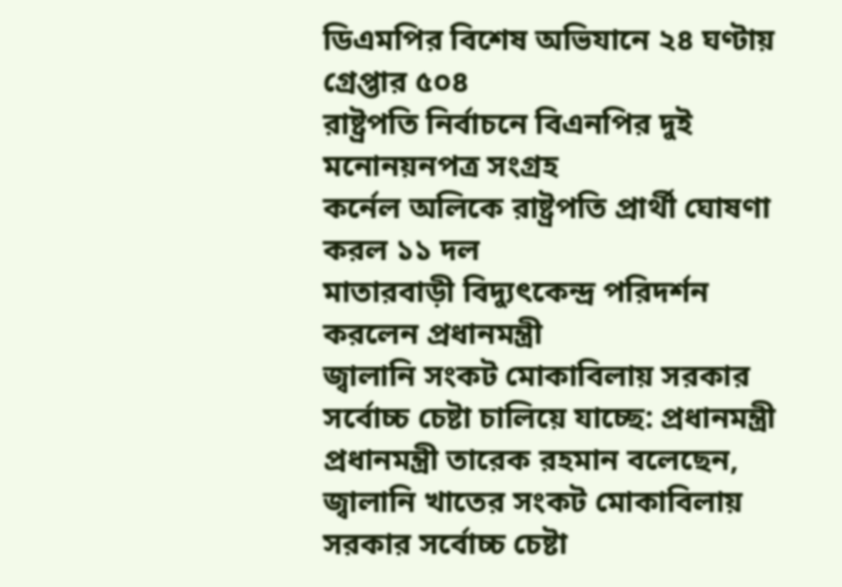ডিএমপির বিশেষ অভিযানে ২৪ ঘণ্টায় গ্রেপ্তার ৫০৪
রাষ্ট্রপতি নির্বাচনে বিএনপির দুই মনোনয়নপত্র সংগ্রহ
কর্নেল অলিকে রাষ্ট্রপতি প্রার্থী ঘোষণা করল ১১ দল
মাতারবাড়ী বিদ্যুৎকেন্দ্র পরিদর্শন করলেন প্রধানমন্ত্রী
জ্বালানি সংকট মোকাবিলায় সরকার সর্বোচ্চ চেষ্টা চালিয়ে যাচ্ছে: প্রধানমন্ত্রী
প্রধানমন্ত্রী তারেক রহমান বলেছেন, জ্বালানি খাতের সংকট মোকাবিলায় সরকার সর্বোচ্চ চেষ্টা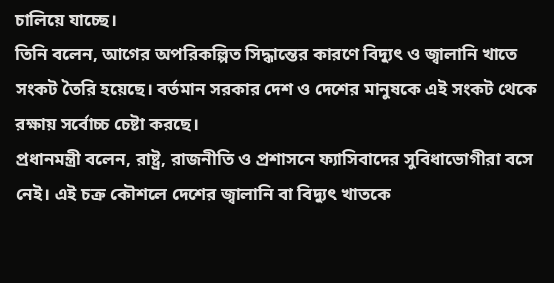চালিয়ে যাচ্ছে।
তিনি বলেন, আগের অপরিকল্পিত সিদ্ধান্তের কারণে বিদ্যুৎ ও জ্বালানি খাতে সংকট তৈরি হয়েছে। বর্তমান সরকার দেশ ও দেশের মানুষকে এই সংকট থেকে রক্ষায় সর্বোচ্চ চেষ্টা করছে।
প্রধানমন্ত্রী বলেন, রাষ্ট্র, রাজনীতি ও প্রশাসনে ফ্যাসিবাদের সুবিধাভোগীরা বসে নেই। এই চক্র কৌশলে দেশের জ্বালানি বা বিদ্যুৎ খাতকে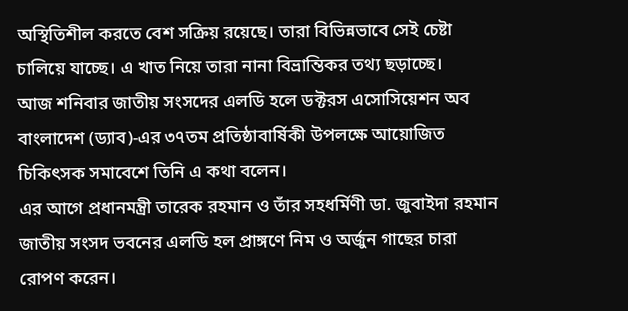অস্থিতিশীল করতে বেশ সক্রিয় রয়েছে। তারা বিভিন্নভাবে সেই চেষ্টা চালিয়ে যাচ্ছে। এ খাত নিয়ে তারা নানা বিভ্রান্তিকর তথ্য ছড়াচ্ছে।
আজ শনিবার জাতীয় সংসদের এলডি হলে ডক্টরস এসোসিয়েশন অব বাংলাদেশ (ড্যাব)-এর ৩৭তম প্রতিষ্ঠাবার্ষিকী উপলক্ষে আয়োজিত চিকিৎসক সমাবেশে তিনি এ কথা বলেন।
এর আগে প্রধানমন্ত্রী তারেক রহমান ও তাঁর সহধর্মিণী ডা. জুবাইদা রহমান জাতীয় সংসদ ভবনের এলডি হল প্রাঙ্গণে নিম ও অর্জুন গাছের চারা রোপণ করেন।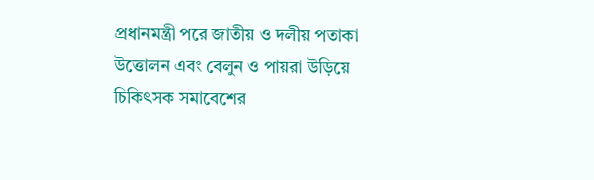প্রধানমন্ত্রী পরে জাতীয় ও দলীয় পতাকা উত্তোলন এবং বেলুন ও পায়রা উড়িয়ে চিকিৎসক সমাবেশের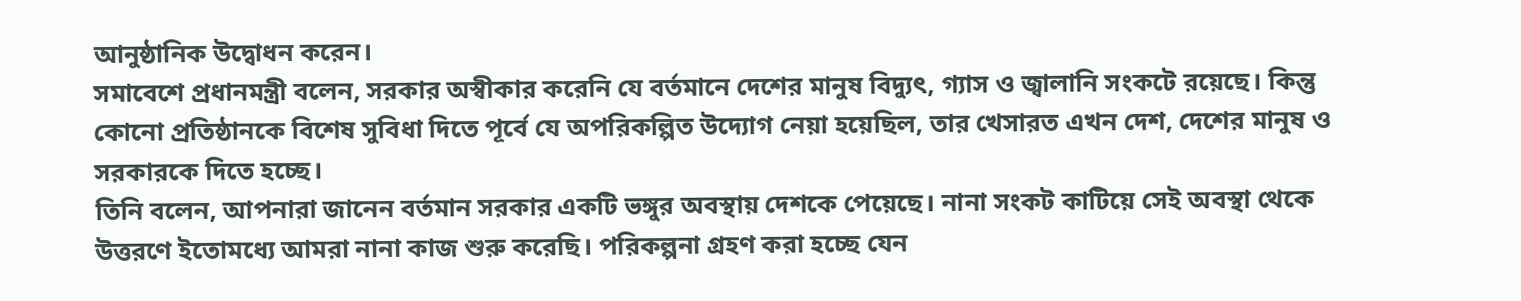আনুষ্ঠানিক উদ্বোধন করেন।
সমাবেশে প্রধানমন্ত্রী বলেন, সরকার অস্বীকার করেনি যে বর্তমানে দেশের মানুষ বিদ্যুৎ, গ্যাস ও জ্বালানি সংকটে রয়েছে। কিন্তু কোনো প্রতিষ্ঠানকে বিশেষ সুবিধা দিতে পূর্বে যে অপরিকল্পিত উদ্যোগ নেয়া হয়েছিল, তার খেসারত এখন দেশ, দেশের মানুষ ও সরকারকে দিতে হচ্ছে।
তিনি বলেন, আপনারা জানেন বর্তমান সরকার একটি ভঙ্গুর অবস্থায় দেশকে পেয়েছে। নানা সংকট কাটিয়ে সেই অবস্থা থেকে উত্তরণে ইতোমধ্যে আমরা নানা কাজ শুরু করেছি। পরিকল্পনা গ্রহণ করা হচ্ছে যেন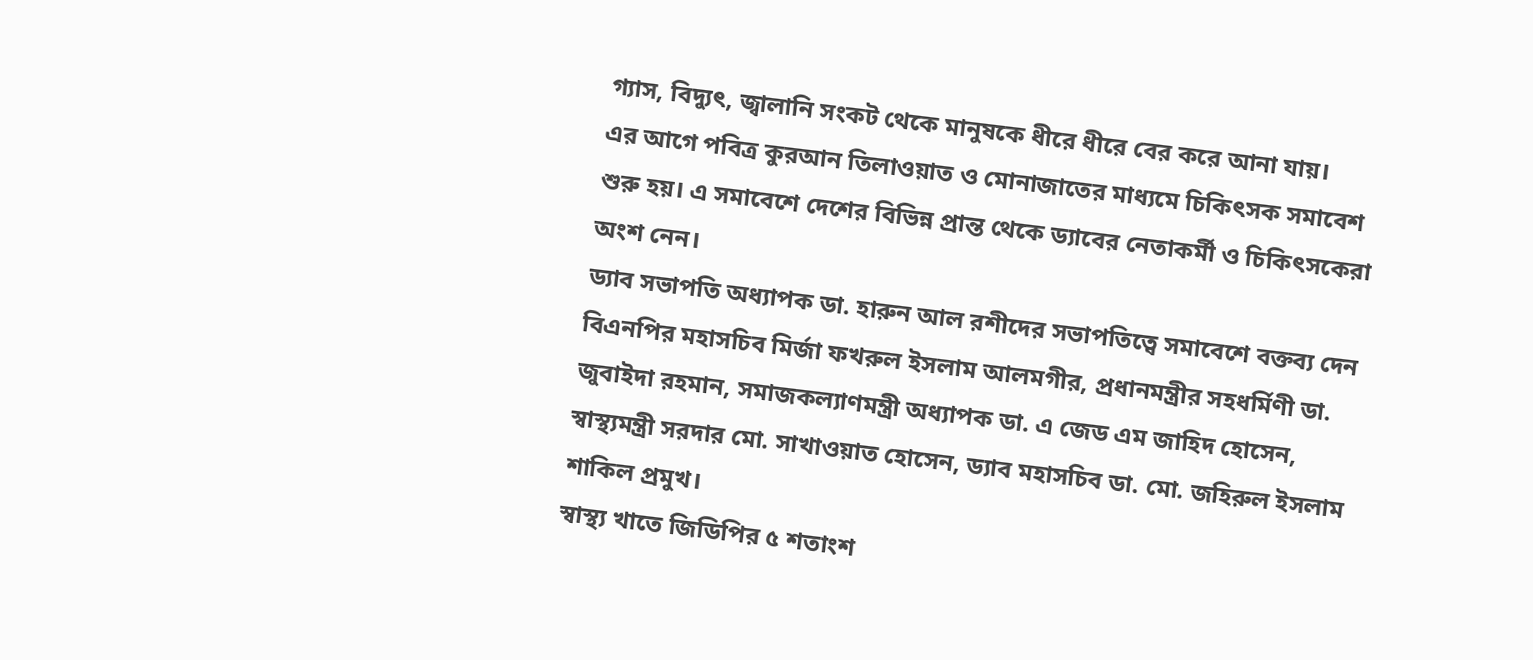গ্যাস, বিদ্যুৎ, জ্বালানি সংকট থেকে মানুষকে ধীরে ধীরে বের করে আনা যায়।
এর আগে পবিত্র কুরআন তিলাওয়াত ও মোনাজাতের মাধ্যমে চিকিৎসক সমাবেশ শুরু হয়। এ সমাবেশে দেশের বিভিন্ন প্রান্ত থেকে ড্যাবের নেতাকর্মী ও চিকিৎসকেরা অংশ নেন।
ড্যাব সভাপতি অধ্যাপক ডা. হারুন আল রশীদের সভাপতিত্বে সমাবেশে বক্তব্য দেন বিএনপির মহাসচিব মির্জা ফখরুল ইসলাম আলমগীর, প্রধানমন্ত্রীর সহধর্মিণী ডা. জুবাইদা রহমান, সমাজকল্যাণমন্ত্রী অধ্যাপক ডা. এ জেড এম জাহিদ হোসেন, স্বাস্থ্যমন্ত্রী সরদার মো. সাখাওয়াত হোসেন, ড্যাব মহাসচিব ডা. মো. জহিরুল ইসলাম শাকিল প্রমুখ।
স্বাস্থ্য খাতে জিডিপির ৫ শতাংশ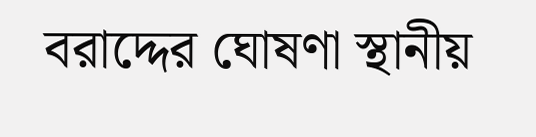বরাদ্দের ঘোষণা স্থানীয়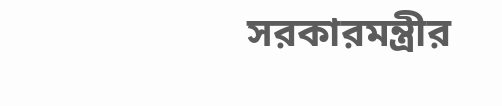সরকারমন্ত্রীর